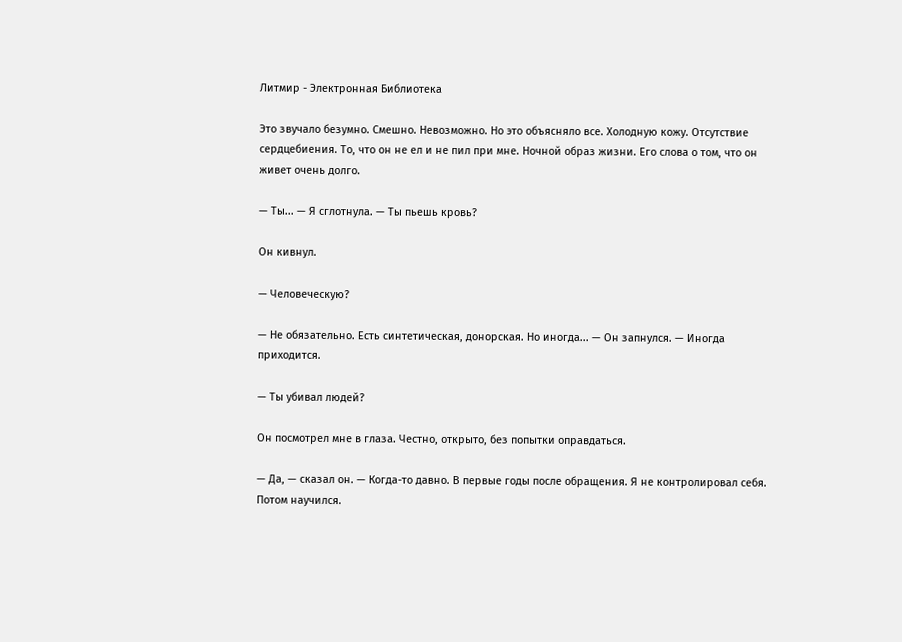Литмир - Электронная Библиотека

Это звучало безумно. Смешно. Невозможно. Но это объясняло все. Холодную кожу. Отсутствие сердцебиения. То, что он не ел и не пил при мне. Ночной образ жизни. Его слова о том, что он живет очень долго.

— Ты... — Я сглотнула. — Ты пьешь кровь?

Он кивнул.

— Человеческую?

— Не обязательно. Есть синтетическая, донорская. Но иногда... — Он запнулся. — Иногда приходится.

— Ты убивал людей?

Он посмотрел мне в глаза. Честно, открыто, без попытки оправдаться.

— Да, — сказал он. — Когда-то давно. В первые годы после обращения. Я не контролировал себя. Потом научился.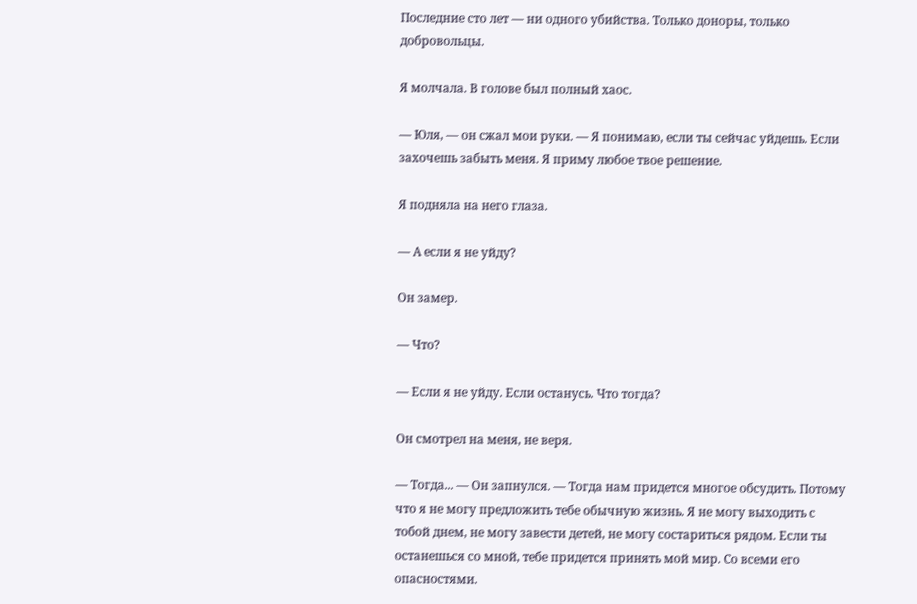Последние сто лет — ни одного убийства. Только доноры, только добровольцы.

Я молчала. В голове был полный хаос.

— Юля, — он сжал мои руки. — Я понимаю, если ты сейчас уйдешь. Если захочешь забыть меня. Я приму любое твое решение.

Я подняла на него глаза.

— А если я не уйду?

Он замер.

— Что?

— Если я не уйду. Если останусь. Что тогда?

Он смотрел на меня, не веря.

— Тогда... — Он запнулся. — Тогда нам придется многое обсудить. Потому что я не могу предложить тебе обычную жизнь. Я не могу выходить с тобой днем, не могу завести детей, не могу состариться рядом. Если ты останешься со мной, тебе придется принять мой мир. Со всеми его опасностями.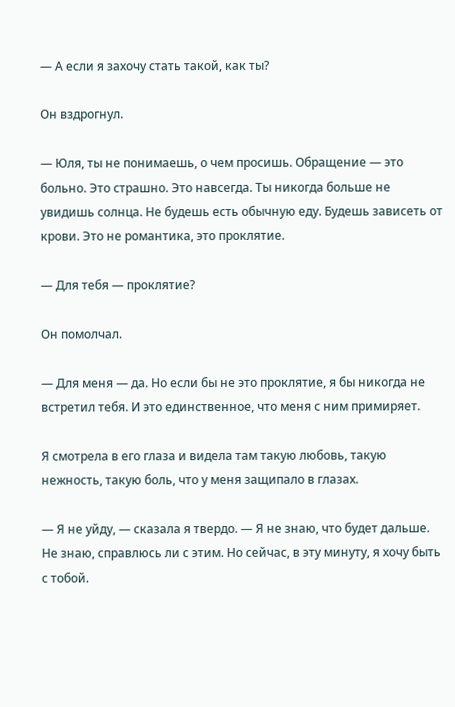— А если я захочу стать такой, как ты?

Он вздрогнул.

— Юля, ты не понимаешь, о чем просишь. Обращение — это больно. Это страшно. Это навсегда. Ты никогда больше не увидишь солнца. Не будешь есть обычную еду. Будешь зависеть от крови. Это не романтика, это проклятие.

— Для тебя — проклятие?

Он помолчал.

— Для меня — да. Но если бы не это проклятие, я бы никогда не встретил тебя. И это единственное, что меня с ним примиряет.

Я смотрела в его глаза и видела там такую любовь, такую нежность, такую боль, что у меня защипало в глазах.

— Я не уйду, — сказала я твердо. — Я не знаю, что будет дальше. Не знаю, справлюсь ли с этим. Но сейчас, в эту минуту, я хочу быть с тобой.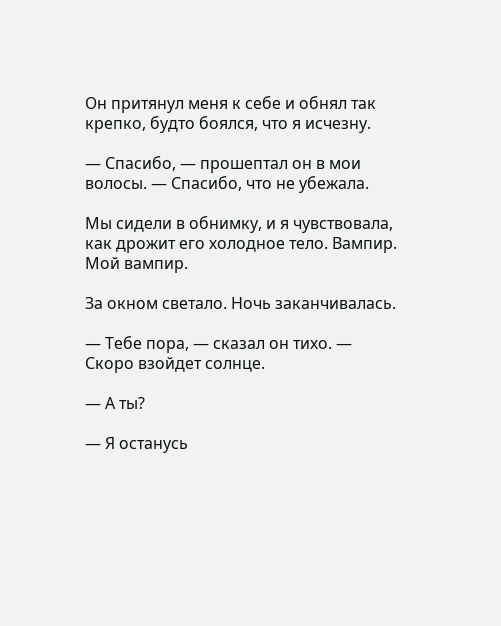Он притянул меня к себе и обнял так крепко, будто боялся, что я исчезну.

— Спасибо, — прошептал он в мои волосы. — Спасибо, что не убежала.

Мы сидели в обнимку, и я чувствовала, как дрожит его холодное тело. Вампир. Мой вампир.

За окном светало. Ночь заканчивалась.

— Тебе пора, — сказал он тихо. — Скоро взойдет солнце.

— А ты?

— Я останусь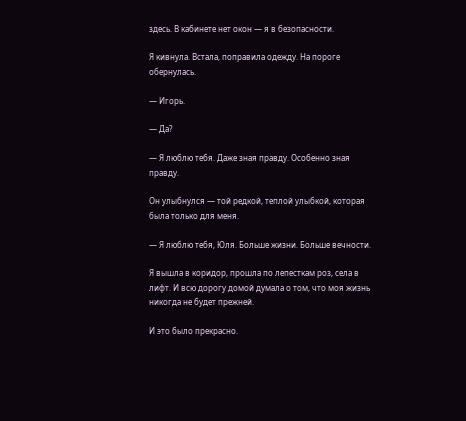здесь. В кабинете нет окон — я в безопасности.

Я кивнула. Встала, поправила одежду. На пороге обернулась.

— Игорь.

— Да?

— Я люблю тебя. Даже зная правду. Особенно зная правду.

Он улыбнулся — той редкой, теплой улыбкой, которая была только для меня.

— Я люблю тебя, Юля. Больше жизни. Больше вечности.

Я вышла в коридор, прошла по лепесткам роз, села в лифт. И всю дорогу домой думала о том, что моя жизнь никогда не будет прежней.

И это было прекрасно.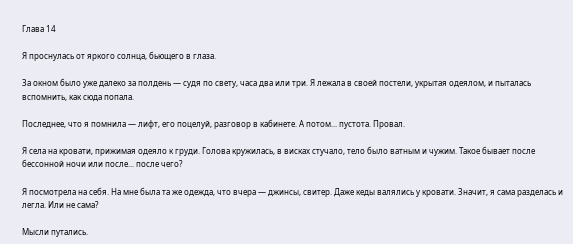Глава 14

Я проснулась от яркого солнца, бьющего в глаза.

За окном было уже далеко за полдень — судя по свету, часа два или три. Я лежала в своей постели, укрытая одеялом, и пыталась вспомнить, как сюда попала.

Последнее, что я помнила — лифт, его поцелуй, разговор в кабинете. А потом... пустота. Провал.

Я села на кровати, прижимая одеяло к груди. Голова кружилась, в висках стучало, тело было ватным и чужим. Такое бывает после бессонной ночи или после... после чего?

Я посмотрела на себя. На мне была та же одежда, что вчера — джинсы, свитер. Даже кеды валялись у кровати. Значит, я сама разделась и легла. Или не сама?

Мысли путались.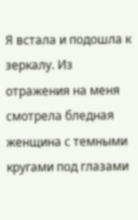Я встала и подошла к зеркалу. Из отражения на меня смотрела бледная женщина с темными кругами под глазами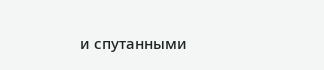и спутанными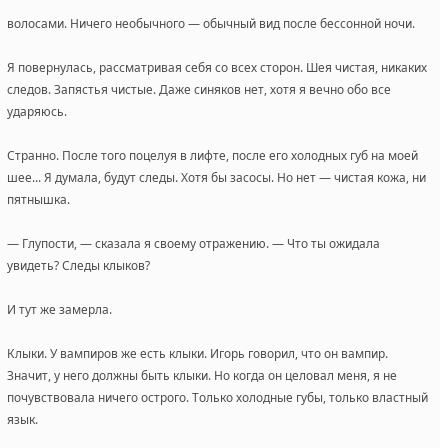волосами. Ничего необычного — обычный вид после бессонной ночи.

Я повернулась, рассматривая себя со всех сторон. Шея чистая, никаких следов. Запястья чистые. Даже синяков нет, хотя я вечно обо все ударяюсь.

Странно. После того поцелуя в лифте, после его холодных губ на моей шее... Я думала, будут следы. Хотя бы засосы. Но нет — чистая кожа, ни пятнышка.

— Глупости, — сказала я своему отражению. — Что ты ожидала увидеть? Следы клыков?

И тут же замерла.

Клыки. У вампиров же есть клыки. Игорь говорил, что он вампир. Значит, у него должны быть клыки. Но когда он целовал меня, я не почувствовала ничего острого. Только холодные губы, только властный язык.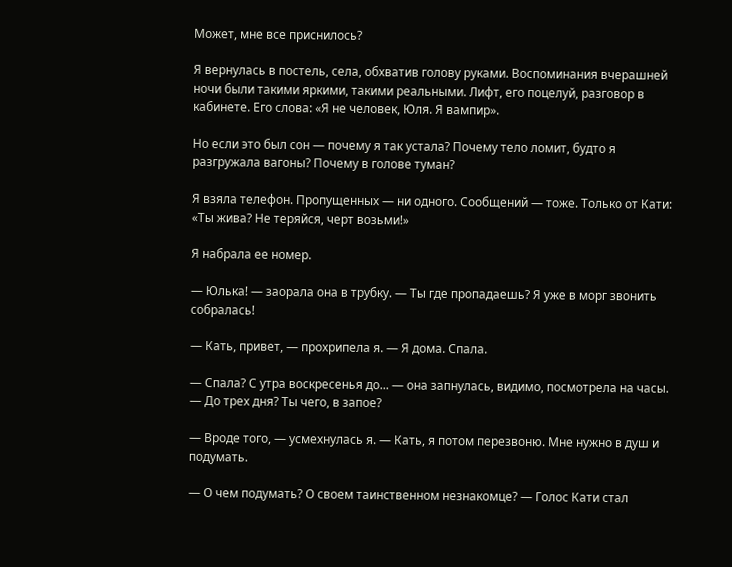Может, мне все приснилось?

Я вернулась в постель, села, обхватив голову руками. Воспоминания вчерашней ночи были такими яркими, такими реальными. Лифт, его поцелуй, разговор в кабинете. Его слова: «Я не человек, Юля. Я вампир».

Но если это был сон — почему я так устала? Почему тело ломит, будто я разгружала вагоны? Почему в голове туман?

Я взяла телефон. Пропущенных — ни одного. Сообщений — тоже. Только от Кати: «Ты жива? Не теряйся, черт возьми!»

Я набрала ее номер.

— Юлька! — заорала она в трубку. — Ты где пропадаешь? Я уже в морг звонить собралась!

— Кать, привет, — прохрипела я. — Я дома. Спала.

— Спала? С утра воскресенья до... — она запнулась, видимо, посмотрела на часы. — До трех дня? Ты чего, в запое?

— Вроде того, — усмехнулась я. — Кать, я потом перезвоню. Мне нужно в душ и подумать.

— О чем подумать? О своем таинственном незнакомце? — Голос Кати стал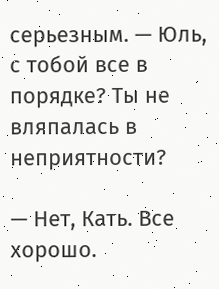серьезным. — Юль, с тобой все в порядке? Ты не вляпалась в неприятности?

— Нет, Кать. Все хорошо.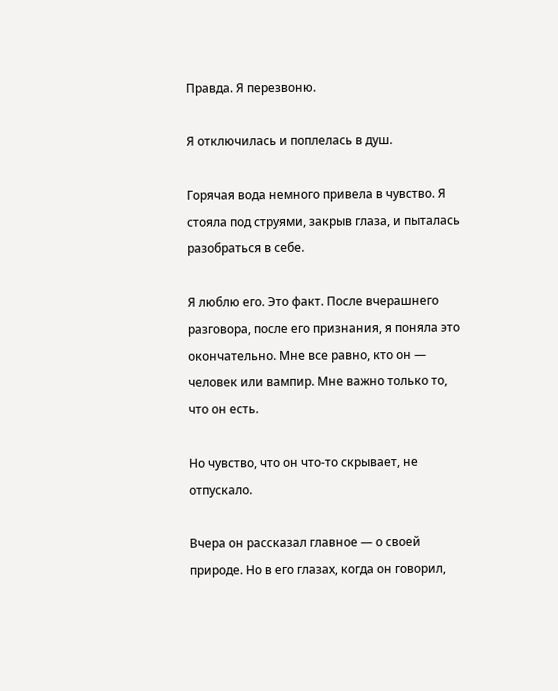Правда. Я перезвоню.

Я отключилась и поплелась в душ.

Горячая вода немного привела в чувство. Я стояла под струями, закрыв глаза, и пыталась разобраться в себе.

Я люблю его. Это факт. После вчерашнего разговора, после его признания, я поняла это окончательно. Мне все равно, кто он — человек или вампир. Мне важно только то, что он есть.

Но чувство, что он что-то скрывает, не отпускало.

Вчера он рассказал главное — о своей природе. Но в его глазах, когда он говорил,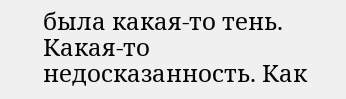была какая-то тень. Какая-то недосказанность. Как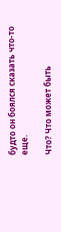будто он боялся сказать что-то еще.

Что? Что может быть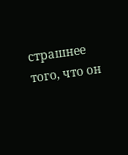страшнее того, что он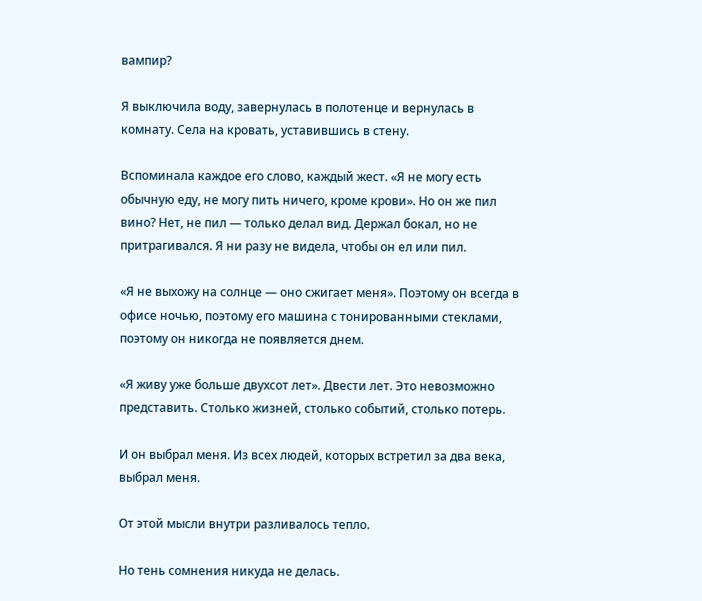вампир?

Я выключила воду, завернулась в полотенце и вернулась в комнату. Села на кровать, уставившись в стену.

Вспоминала каждое его слово, каждый жест. «Я не могу есть обычную еду, не могу пить ничего, кроме крови». Но он же пил вино? Нет, не пил — только делал вид. Держал бокал, но не притрагивался. Я ни разу не видела, чтобы он ел или пил.

«Я не выхожу на солнце — оно сжигает меня». Поэтому он всегда в офисе ночью, поэтому его машина с тонированными стеклами, поэтому он никогда не появляется днем.

«Я живу уже больше двухсот лет». Двести лет. Это невозможно представить. Столько жизней, столько событий, столько потерь.

И он выбрал меня. Из всех людей, которых встретил за два века, выбрал меня.

От этой мысли внутри разливалось тепло.

Но тень сомнения никуда не делась.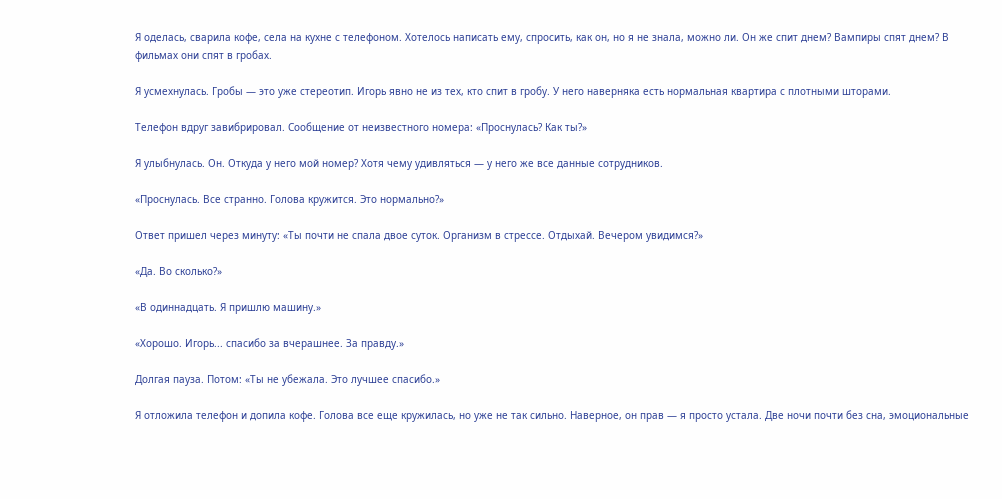Я оделась, сварила кофе, села на кухне с телефоном. Хотелось написать ему, спросить, как он, но я не знала, можно ли. Он же спит днем? Вампиры спят днем? В фильмах они спят в гробах.

Я усмехнулась. Гробы — это уже стереотип. Игорь явно не из тех, кто спит в гробу. У него наверняка есть нормальная квартира с плотными шторами.

Телефон вдруг завибрировал. Сообщение от неизвестного номера: «Проснулась? Как ты?»

Я улыбнулась. Он. Откуда у него мой номер? Хотя чему удивляться — у него же все данные сотрудников.

«Проснулась. Все странно. Голова кружится. Это нормально?»

Ответ пришел через минуту: «Ты почти не спала двое суток. Организм в стрессе. Отдыхай. Вечером увидимся?»

«Да. Во сколько?»

«В одиннадцать. Я пришлю машину.»

«Хорошо. Игорь... спасибо за вчерашнее. За правду.»

Долгая пауза. Потом: «Ты не убежала. Это лучшее спасибо.»

Я отложила телефон и допила кофе. Голова все еще кружилась, но уже не так сильно. Наверное, он прав — я просто устала. Две ночи почти без сна, эмоциональные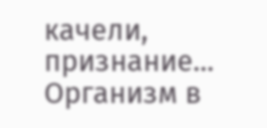качели, признание... Организм в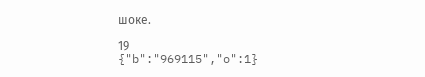шоке.

19
{"b":"969115","o":1}